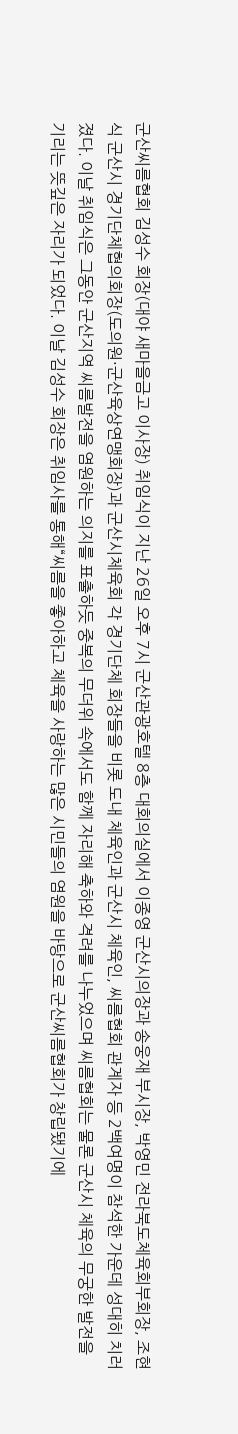군산씨름협회 김성수 회장(대야 새마을금고 이사장) 취임식이 지난 26일 오후 7시 군산관광호텔 8층 대회의실에서 이종영 군산시의장과 송웅재 부시장, 박영민 전라북도체육회부회장, 조현식 군산시 경기단체협의회장(도의원·군산육상연맹회장)과 군산시체육회 각 경기단체 회장들을 비롯 도내 체육인과 군산시 체육인, 씨름협회 관계자 등 2백여명이 참석한 가운데 성대히 치러졌다. 이날 취임식은 그동안 군산지역 씨름발전을 염원하는 의지를 표출하듯 중복의 무더위 속에서도 함께 자리해 축하와 격려를 나누었으며 씨름협회는 물론 군산시 체육의 무궁한 발전을 기리는 뜻깊은 자리가 되었다. 이날 김성수 회장은 취임사를 통해“씨름을 좋아하고 체육을 사랑하는 많은 시민들의 염원을 바탕으로 군산씨름협회가 창립됐기에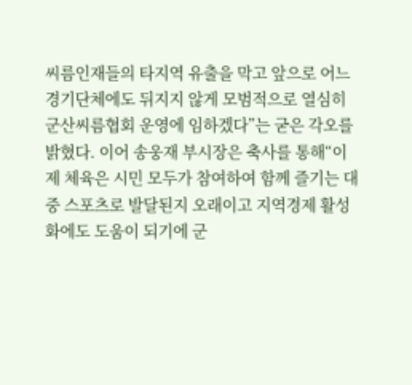씨름인재들의 타지역 유출을 막고 앞으로 어느 경기단체에도 뒤지지 않게 모범적으로 열심히 군산씨름협회 운영에 임하겠다”는 굳은 각오를 밝혔다. 이어 송웅재 부시장은 축사를 통해“이제 체육은 시민 모두가 참여하여 함께 즐기는 대중 스포츠로 발달된지 오래이고 지역경제 활성화에도 도움이 되기에 군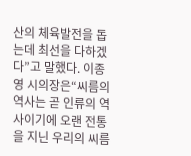산의 체육발전을 돕는데 최선을 다하겠다”고 말했다. 이종영 시의장은“씨름의 역사는 곧 인류의 역사이기에 오랜 전통을 지닌 우리의 씨름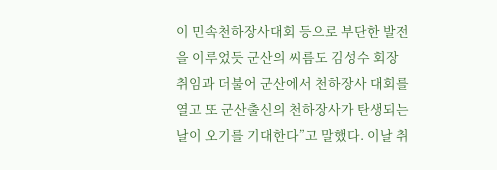이 민속천하장사대회 등으로 부단한 발전을 이루었듯 군산의 씨름도 김성수 회장 취임과 더불어 군산에서 천하장사 대회를 열고 또 군산출신의 천하장사가 탄생되는 날이 오기를 기대한다”고 말했다. 이날 취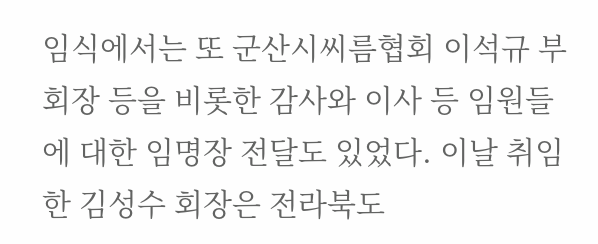임식에서는 또 군산시씨름협회 이석규 부회장 등을 비롯한 감사와 이사 등 임원들에 대한 임명장 전달도 있었다. 이날 취임한 김성수 회장은 전라북도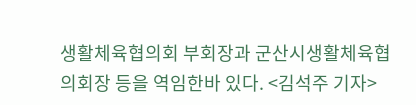생활체육협의회 부회장과 군산시생활체육협의회장 등을 역임한바 있다. <김석주 기자>